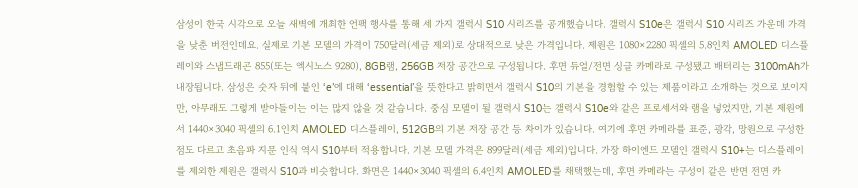삼성이 한국 시각으로 오늘 새벽에 개최한 언팩 행사를 통해 세 가지 갤럭시 S10 시리즈를 공개했습니다. 갤럭시 S10e은 갤럭시 S10 시리즈 가운데 가격을 낮춘 버전인데요. 실제로 기본 모델의 가격이 750달러(세금 제외)로 상대적으로 낮은 가격입니다. 제원은 1080×2280 픽셀의 5.8인치 AMOLED 디스플레이와 스냅드래곤 855(또는 엑시노스 9280), 8GB램, 256GB 저장 공간으로 구성됩니다. 후면 듀얼/전면 싱글 카메라로 구성됐고 배터리는 3100mAh가 내장됩니다. 삼성은 숫자 뒤에 붙인 ‘e’에 대해 ‘essential’을 뜻한다고 밝히면서 갤럭시 S10의 기본을 경험할 수 있는 제품이라고 소개하는 것으로 보이지만, 아무래도 그렇게 받아들이는 이는 많지 않을 것 같습니다. 중심 모델이 될 갤럭시 S10는 갤럭시 S10e와 같은 프로세서와 램을 넣었지만, 기본 제원에서 1440×3040 픽셀의 6.1인치 AMOLED 디스플레이, 512GB의 기본 저장 공간 등 차이가 있습니다. 여기에 후면 카메라를 표준, 광각, 망원으로 구성한 점도 다르고 초음파 지문 인식 역시 S10부터 적용합니다. 기본 모델 가격은 899달러(세금 제외)입니다. 가장 하이엔드 모델인 갤럭시 S10+는 디스플레이를 제외한 제원은 갤럭시 S10과 비슷합니다. 화면은 1440×3040 픽셀의 6.4인치 AMOLED를 채택했는데, 후면 카메라는 구성이 같은 반면 전면 카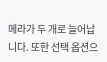메라가 두 개로 늘어납니다. 또한 선택 옵션으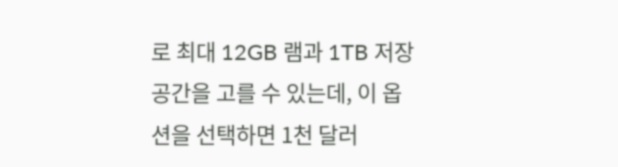로 최대 12GB 램과 1TB 저장 공간을 고를 수 있는데, 이 옵션을 선택하면 1천 달러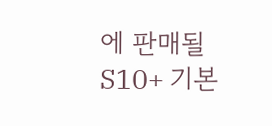에 판매될 S10+ 기본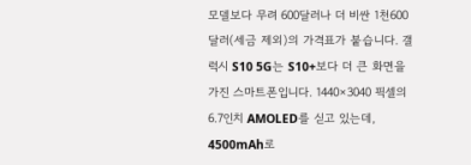모델보다 무려 600달러나 더 비싼 1천600달러(세금 제외)의 가격표가 붙습니다. 갤럭시 S10 5G는 S10+보다 더 큰 화면을 가진 스마트폰입니다. 1440×3040 픽셀의 6.7인치 AMOLED를 싣고 있는데, 4500mAh로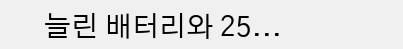늘린 배터리와 25...